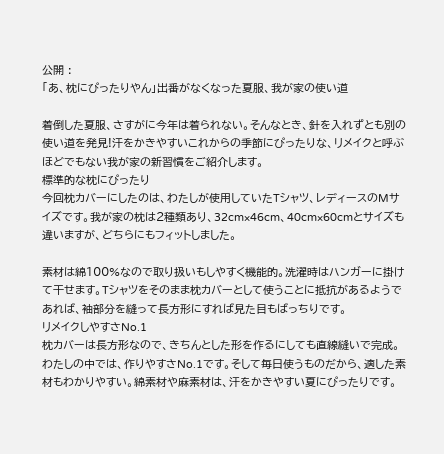公開 :
「あ、枕にぴったりやん」出番がなくなった夏服、我が家の使い道

着倒した夏服、さすがに今年は着られない。そんなとき、針を入れずとも別の使い道を発見!汗をかきやすいこれからの季節にぴったりな、リメイクと呼ぶほどでもない我が家の新習慣をご紹介します。
標準的な枕にぴったり
今回枕カバーにしたのは、わたしが使用していたTシャツ、レディースのMサイズです。我が家の枕は2種類あり、32cm×46cm、40cm×60cmとサイズも違いますが、どちらにもフィットしました。

素材は綿100%なので取り扱いもしやすく機能的。洗濯時はハンガーに掛けて干せます。Tシャツをそのまま枕カバーとして使うことに抵抗があるようであれば、袖部分を縫って長方形にすれば見た目もばっちりです。
リメイクしやすさNo.1
枕カバーは長方形なので、きちんとした形を作るにしても直線縫いで完成。わたしの中では、作りやすさNo.1です。そして毎日使うものだから、適した素材もわかりやすい。綿素材や麻素材は、汗をかきやすい夏にぴったりです。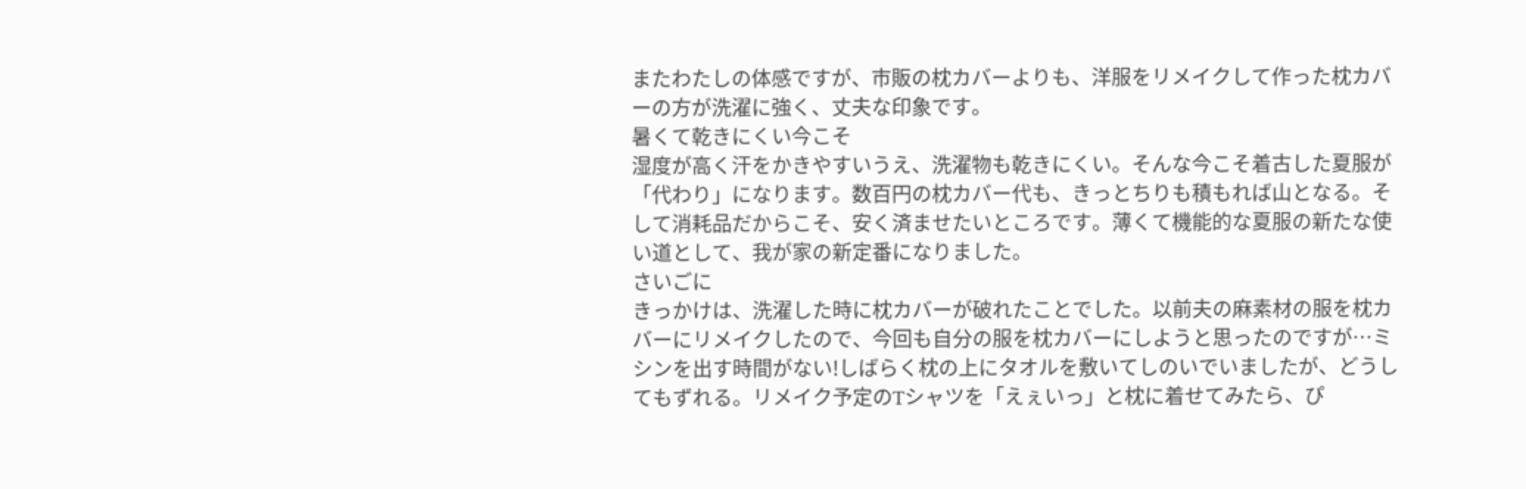またわたしの体感ですが、市販の枕カバーよりも、洋服をリメイクして作った枕カバーの方が洗濯に強く、丈夫な印象です。
暑くて乾きにくい今こそ
湿度が高く汗をかきやすいうえ、洗濯物も乾きにくい。そんな今こそ着古した夏服が「代わり」になります。数百円の枕カバー代も、きっとちりも積もれば山となる。そして消耗品だからこそ、安く済ませたいところです。薄くて機能的な夏服の新たな使い道として、我が家の新定番になりました。
さいごに
きっかけは、洗濯した時に枕カバーが破れたことでした。以前夫の麻素材の服を枕カバーにリメイクしたので、今回も自分の服を枕カバーにしようと思ったのですが…ミシンを出す時間がない!しばらく枕の上にタオルを敷いてしのいでいましたが、どうしてもずれる。リメイク予定のTシャツを「えぇいっ」と枕に着せてみたら、ぴ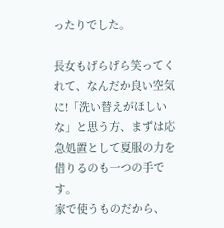ったりでした。

長女もげらげら笑ってくれて、なんだか良い空気に!「洗い替えがほしいな」と思う方、まずは応急処置として夏服の力を借りるのも一つの手です。
家で使うものだから、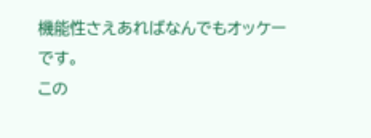機能性さえあればなんでもオッケーです。
この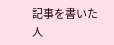記事を書いた人